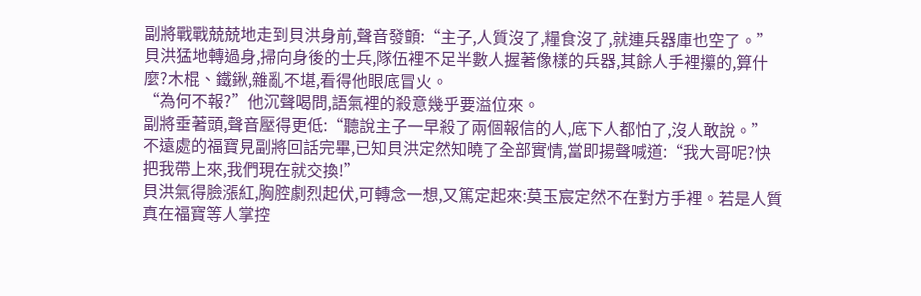副將戰戰兢兢地走到貝洪身前,聲音發顫:“主子,人質沒了,糧食沒了,就連兵器庫也空了。”
貝洪猛地轉過身,掃向身後的士兵,隊伍裡不足半數人握著像樣的兵器,其餘人手裡攥的,算什麼?木棍、鐵鍬,雜亂不堪,看得他眼底冒火。
“為何不報?”他沉聲喝問,語氣裡的殺意幾乎要溢位來。
副將垂著頭,聲音壓得更低:“聽說主子一早殺了兩個報信的人,底下人都怕了,沒人敢說。”
不遠處的福寶見副將回話完畢,已知貝洪定然知曉了全部實情,當即揚聲喊道:“我大哥呢?快把我帶上來,我們現在就交換!”
貝洪氣得臉漲紅,胸腔劇烈起伏,可轉念一想,又篤定起來:莫玉宸定然不在對方手裡。若是人質真在福寶等人掌控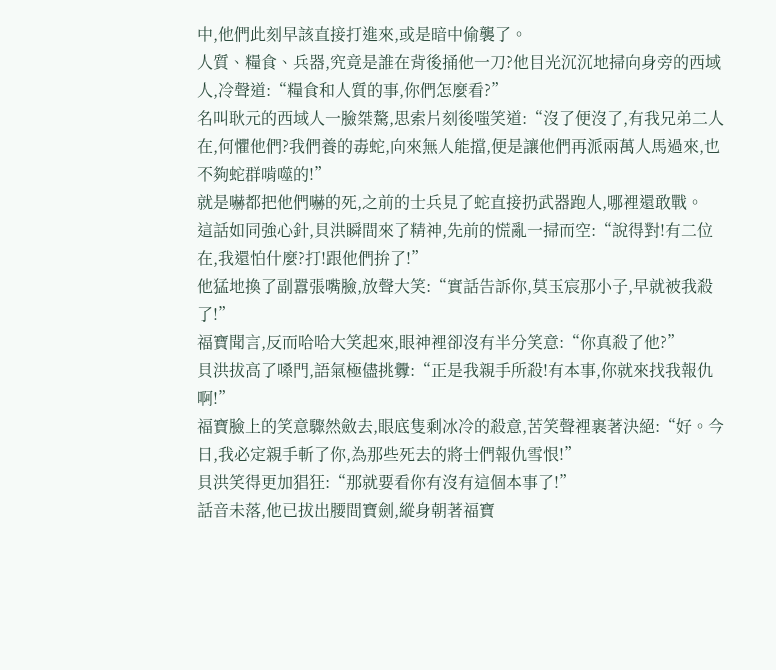中,他們此刻早該直接打進來,或是暗中偷襲了。
人質、糧食、兵器,究竟是誰在背後捅他一刀?他目光沉沉地掃向身旁的西域人,冷聲道:“糧食和人質的事,你們怎麼看?”
名叫耿元的西域人一臉桀驁,思索片刻後嗤笑道:“沒了便沒了,有我兄弟二人在,何懼他們?我們養的毒蛇,向來無人能擋,便是讓他們再派兩萬人馬過來,也不夠蛇群啃噬的!”
就是嚇都把他們嚇的死,之前的士兵見了蛇直接扔武器跑人,哪裡還敢戰。
這話如同強心針,貝洪瞬間來了精神,先前的慌亂一掃而空:“說得對!有二位在,我還怕什麼?打!跟他們拚了!”
他猛地換了副囂張嘴臉,放聲大笑:“實話告訴你,莫玉宸那小子,早就被我殺了!”
福寶聞言,反而哈哈大笑起來,眼神裡卻沒有半分笑意:“你真殺了他?”
貝洪拔高了嗓門,語氣極儘挑釁:“正是我親手所殺!有本事,你就來找我報仇啊!”
福寶臉上的笑意驟然斂去,眼底隻剩冰冷的殺意,苦笑聲裡裹著決絕:“好。今日,我必定親手斬了你,為那些死去的將士們報仇雪恨!”
貝洪笑得更加猖狂:“那就要看你有沒有這個本事了!”
話音未落,他已拔出腰間寶劍,縱身朝著福寶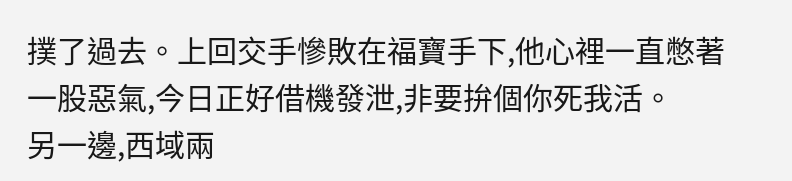撲了過去。上回交手慘敗在福寶手下,他心裡一直憋著一股惡氣,今日正好借機發泄,非要拚個你死我活。
另一邊,西域兩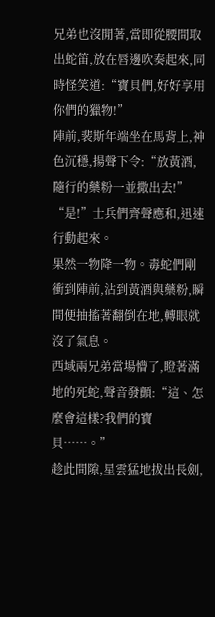兄弟也沒閒著,當即從腰間取出蛇笛,放在唇邊吹奏起來,同時怪笑道:“寶貝們,好好享用你們的獵物!”
陣前,裴斯年端坐在馬背上,神色沉穩,揚聲下令:“放黃酒,隨行的藥粉一並撒出去!”
“是!”士兵們齊聲應和,迅速行動起來。
果然一物降一物。毒蛇們剛衝到陣前,沾到黃酒與藥粉,瞬間便抽搐著翻倒在地,轉眼就沒了氣息。
西域兩兄弟當場懵了,瞪著滿地的死蛇,聲音發顫:“這、怎麼會這樣?我們的寶貝……。”
趁此間隙,星雲猛地拔出長劍,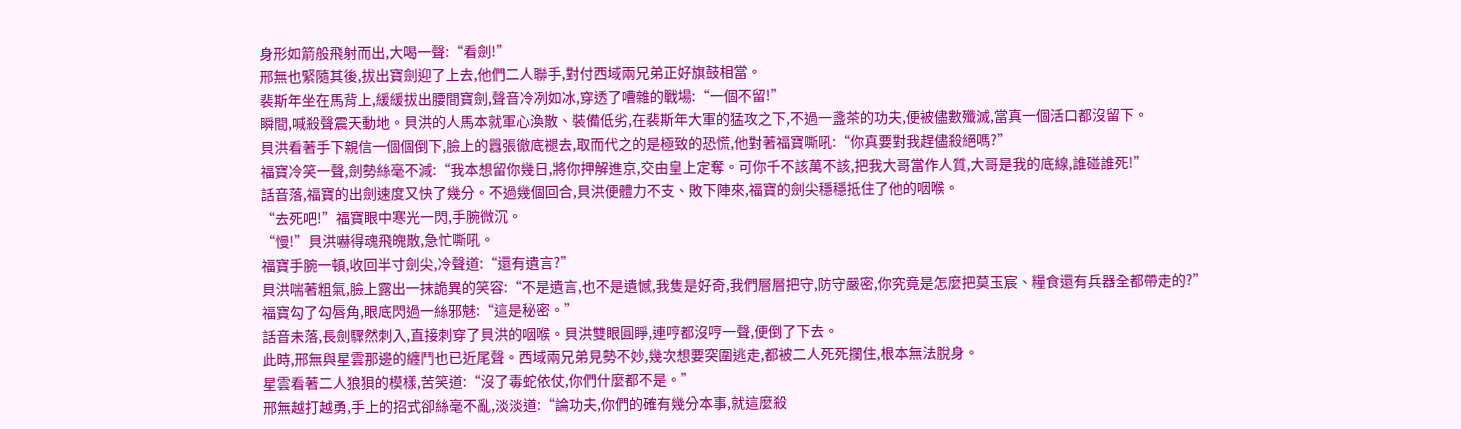身形如箭般飛射而出,大喝一聲:“看劍!”
邢無也緊隨其後,拔出寶劍迎了上去,他們二人聯手,對付西域兩兄弟正好旗鼓相當。
裴斯年坐在馬背上,緩緩拔出腰間寶劍,聲音冷冽如冰,穿透了嘈雜的戰場:“一個不留!”
瞬間,喊殺聲震天動地。貝洪的人馬本就軍心渙散、裝備低劣,在裴斯年大軍的猛攻之下,不過一盞茶的功夫,便被儘數殲滅,當真一個活口都沒留下。
貝洪看著手下親信一個個倒下,臉上的囂張徹底褪去,取而代之的是極致的恐慌,他對著福寶嘶吼:“你真要對我趕儘殺絕嗎?”
福寶冷笑一聲,劍勢絲毫不減:“我本想留你幾日,將你押解進京,交由皇上定奪。可你千不該萬不該,把我大哥當作人質,大哥是我的底線,誰碰誰死!”
話音落,福寶的出劍速度又快了幾分。不過幾個回合,貝洪便體力不支、敗下陣來,福寶的劍尖穩穩抵住了他的咽喉。
“去死吧!”福寶眼中寒光一閃,手腕微沉。
“慢!”貝洪嚇得魂飛魄散,急忙嘶吼。
福寶手腕一頓,收回半寸劍尖,冷聲道:“還有遺言?”
貝洪喘著粗氣,臉上露出一抹詭異的笑容:“不是遺言,也不是遺憾,我隻是好奇,我們層層把守,防守嚴密,你究竟是怎麼把莫玉宸、糧食還有兵器全都帶走的?”
福寶勾了勾唇角,眼底閃過一絲邪魅:“這是秘密。”
話音未落,長劍驟然刺入,直接刺穿了貝洪的咽喉。貝洪雙眼圓睜,連哼都沒哼一聲,便倒了下去。
此時,邢無與星雲那邊的纏鬥也已近尾聲。西域兩兄弟見勢不妙,幾次想要突圍逃走,都被二人死死攔住,根本無法脫身。
星雲看著二人狼狽的模樣,苦笑道:“沒了毒蛇依仗,你們什麼都不是。”
邢無越打越勇,手上的招式卻絲毫不亂,淡淡道:“論功夫,你們的確有幾分本事,就這麼殺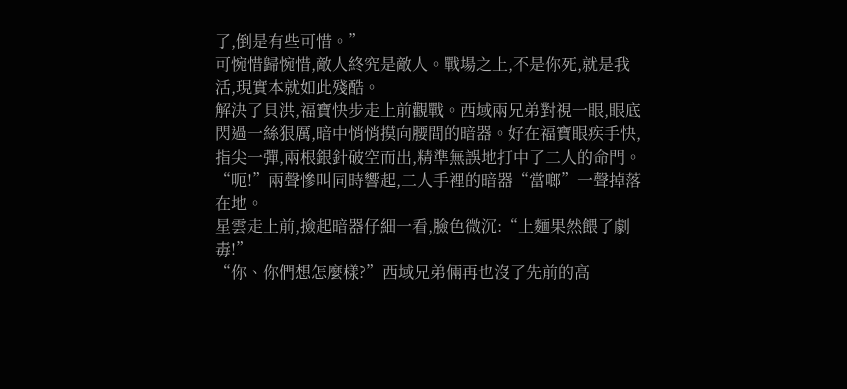了,倒是有些可惜。”
可惋惜歸惋惜,敵人終究是敵人。戰場之上,不是你死,就是我活,現實本就如此殘酷。
解決了貝洪,福寶快步走上前觀戰。西域兩兄弟對視一眼,眼底閃過一絲狠厲,暗中悄悄摸向腰間的暗器。好在福寶眼疾手快,指尖一彈,兩根銀針破空而出,精準無誤地打中了二人的命門。
“呃!”兩聲慘叫同時響起,二人手裡的暗器“當啷”一聲掉落在地。
星雲走上前,撿起暗器仔細一看,臉色微沉:“上麵果然餵了劇毒!”
“你、你們想怎麼樣?”西域兄弟倆再也沒了先前的高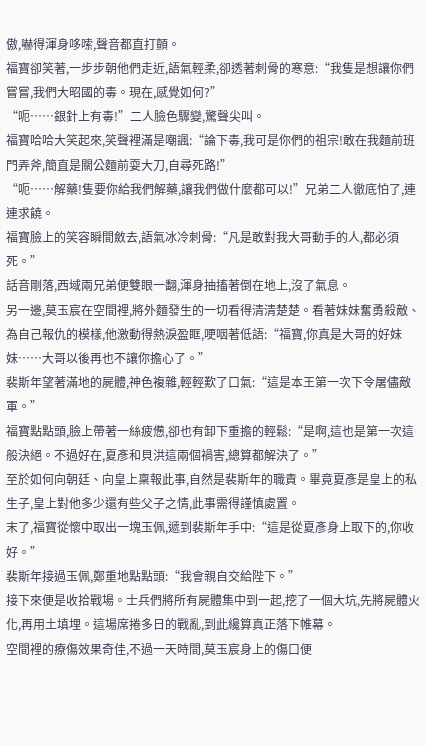傲,嚇得渾身哆嗦,聲音都直打顫。
福寶卻笑著,一步步朝他們走近,語氣輕柔,卻透著刺骨的寒意:“我隻是想讓你們嘗嘗,我們大昭國的毒。現在,感覺如何?”
“呃……銀針上有毒!”二人臉色驟變,驚聲尖叫。
福寶哈哈大笑起來,笑聲裡滿是嘲諷:“論下毒,我可是你們的祖宗!敢在我麵前班門弄斧,簡直是關公麵前耍大刀,自尋死路!”
“呃……解藥!隻要你給我們解藥,讓我們做什麼都可以!”兄弟二人徹底怕了,連連求饒。
福寶臉上的笑容瞬間斂去,語氣冰冷刺骨:“凡是敢對我大哥動手的人,都必須死。”
話音剛落,西域兩兄弟便雙眼一翻,渾身抽搐著倒在地上,沒了氣息。
另一邊,莫玉宸在空間裡,將外麵發生的一切看得清清楚楚。看著妹妹奮勇殺敵、為自己報仇的模樣,他激動得熱淚盈眶,哽咽著低語:“福寶,你真是大哥的好妹妹……大哥以後再也不讓你擔心了。”
裴斯年望著滿地的屍體,神色複雜,輕輕歎了口氣:“這是本王第一次下令屠儘敵軍。”
福寶點點頭,臉上帶著一絲疲憊,卻也有卸下重擔的輕鬆:“是啊,這也是第一次這般決絕。不過好在,夏彥和貝洪這兩個禍害,總算都解決了。”
至於如何向朝廷、向皇上稟報此事,自然是裴斯年的職責。畢竟夏彥是皇上的私生子,皇上對他多少還有些父子之情,此事需得謹慎處置。
末了,福寶從懷中取出一塊玉佩,遞到裴斯年手中:“這是從夏彥身上取下的,你收好。”
裴斯年接過玉佩,鄭重地點點頭:“我會親自交給陛下。”
接下來便是收拾戰場。士兵們將所有屍體集中到一起,挖了一個大坑,先將屍體火化,再用土填埋。這場席捲多日的戰亂,到此纔算真正落下帷幕。
空間裡的療傷效果奇佳,不過一天時間,莫玉宸身上的傷口便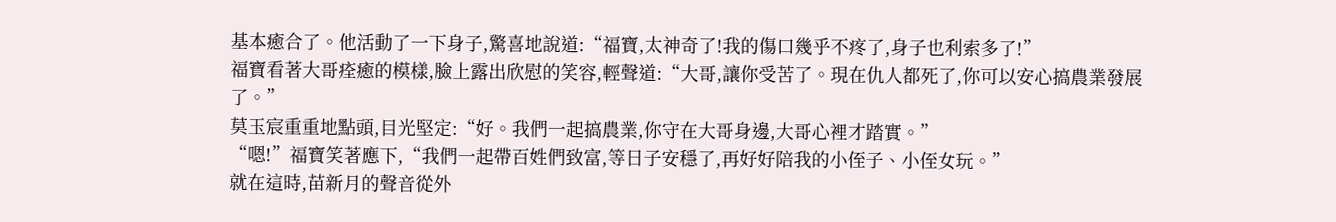基本癒合了。他活動了一下身子,驚喜地說道:“福寶,太神奇了!我的傷口幾乎不疼了,身子也利索多了!”
福寶看著大哥痊癒的模樣,臉上露出欣慰的笑容,輕聲道:“大哥,讓你受苦了。現在仇人都死了,你可以安心搞農業發展了。”
莫玉宸重重地點頭,目光堅定:“好。我們一起搞農業,你守在大哥身邊,大哥心裡才踏實。”
“嗯!”福寶笑著應下,“我們一起帶百姓們致富,等日子安穩了,再好好陪我的小侄子、小侄女玩。”
就在這時,苗新月的聲音從外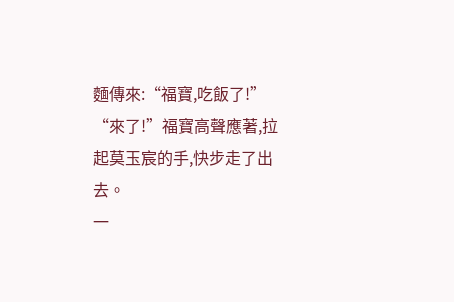麵傳來:“福寶,吃飯了!”
“來了!”福寶高聲應著,拉起莫玉宸的手,快步走了出去。
一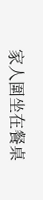家人圍坐在餐桌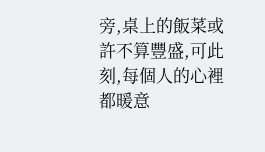旁,桌上的飯菜或許不算豐盛,可此刻,每個人的心裡都暖意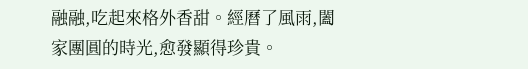融融,吃起來格外香甜。經曆了風雨,闔家團圓的時光,愈發顯得珍貴。